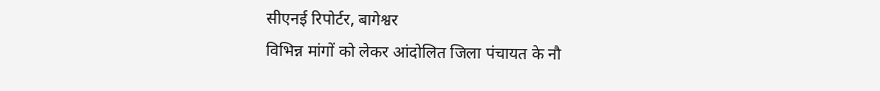सीएनई रिपोर्टर, बागेश्वर
विभिन्न मांगों को लेकर आंदोलित जिला पंचायत के नौ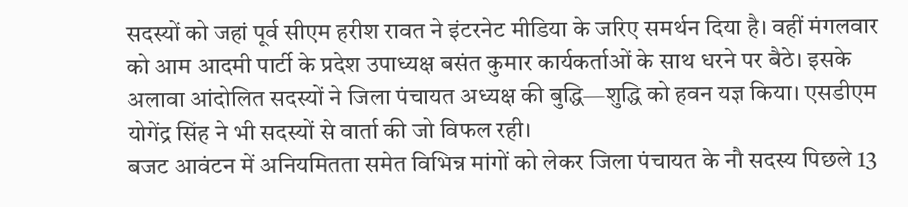सदस्यों को जहां पूर्व सीएम हरीश रावत ने इंटरनेट मीडिया के जरिए समर्थन दिया है। वहीं मंगलवार को आम आदमी पार्टी के प्रदेश उपाध्यक्ष बसंत कुमार कार्यकर्ताओं के साथ धरने पर बैठे। इसके अलावा आंदोलित सदस्यों ने जिला पंचायत अध्यक्ष की बुद्धि—शुद्धि को हवन यज्ञ किया। एसडीएम योगेंद्र सिंह ने भी सदस्यों से वार्ता की जो विफल रही।
बजट आवंटन में अनियमितता समेत विभिन्न मांगों को लेकर जिला पंचायत के नौ सदस्य पिछले 13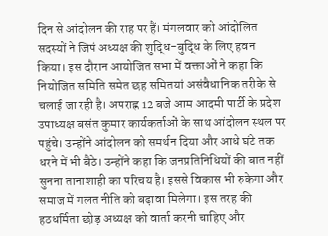दिन से आंदोलन की राह पर हैं। मंगलवार को आंदोलित सदस्यों ने जिपं अध्यक्ष की शुद्धि-बुद्धि के लिए हवन किया। इस दौरान आयोजित सभा में वक्ताओं ने कहा कि नियोजित समिति समेत छह समितयां असंवैधानिक तरीके से चलाई जा रही है। अपराह्न 12 बजे आम आदमी पार्टी के प्रदेश उपाध्यक्ष बसंत कुमार कार्यकर्ताओं के साथ आंदोलन स्थल पर पहुंचे। उन्होंने आंदोलन को समर्थन दिया और आधे घंटे तक धरने में भी बैठे। उन्होंने कहा कि जनप्रतिनिधियों की बात नहीं सुनना तानाशाही का परिचय है। इससे विकास भी रुकेगा और समाज में गलत नीति को बढ़ावा मिलेगा। इस तरह की हठधर्मिता छोड़ अध्यक्ष को वार्ता करनी चाहिए और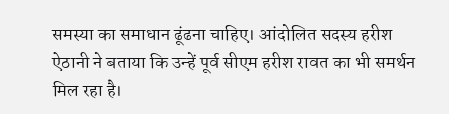समस्या का समाधान ढूंढना चाहिए। आंदोलित सदस्य हरीश ऐठानी ने बताया कि उन्हें पूर्व सीएम हरीश रावत का भी समर्थन मिल रहा है।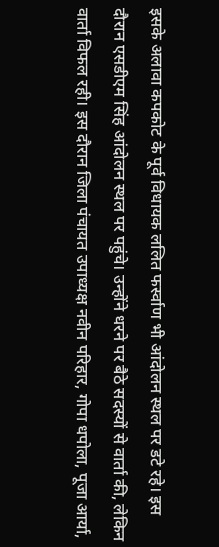इसके अलावा कपकोट के पूर्व विधायक ललित फर्स्वाण भी आंदोलन स्थल पर डटे रहे। इस दौरान एसडीएम सिंह आंदोलन स्थल पर पहुंचे। उन्होंने धरने पर बैठे सदस्यों से वार्ता की, लेकिन वार्ता विफल रही। इस दौरान जिला पंचायत उपाध्यक्ष नवीन परिहार, गोपा धपोला, पूजा आर्या,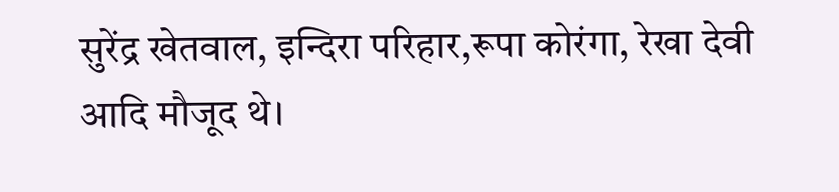सुरेंद्र खेतवाल, इन्दिरा परिहार,रूपा कोरंगा, रेखा देवी आदि मौजूद थे।